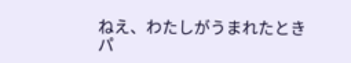ねえ、わたしがうまれたとき
パ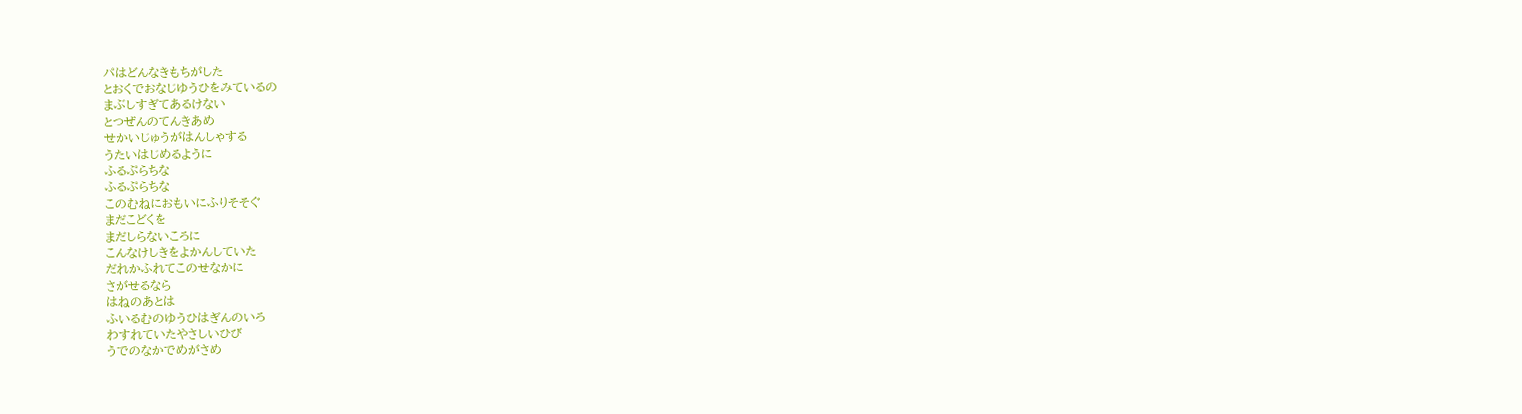パはどんなきもちがした
とおくでおなじゆうひをみているの
まぶしすぎてあるけない
とつぜんのてんきあめ
せかいじゅうがはんしゃする
うたいはじめるように
ふるぷらちな
ふるぷらちな
このむねにおもいにふりそそぐ
まだこどくを
まだしらないころに
こんなけしきをよかんしていた
だれかふれてこのせなかに
さがせるなら
はねのあとは
ふいるむのゆうひはぎんのいろ
わすれていたやさしいひび
うでのなかでめがさめ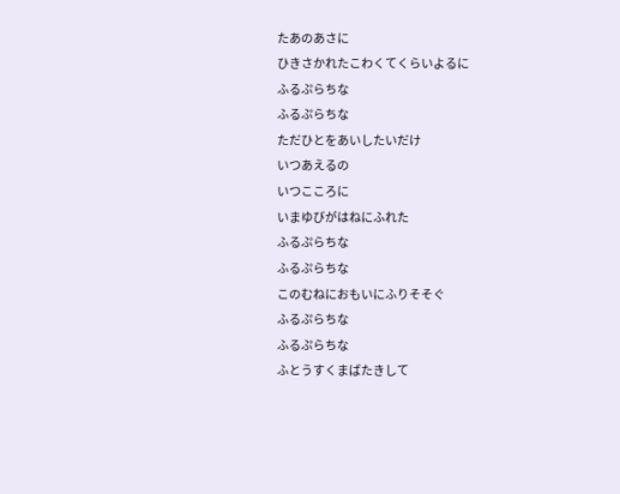たあのあさに
ひきさかれたこわくてくらいよるに
ふるぷらちな
ふるぷらちな
ただひとをあいしたいだけ
いつあえるの
いつこころに
いまゆびがはねにふれた
ふるぷらちな
ふるぷらちな
このむねにおもいにふりそそぐ
ふるぷらちな
ふるぷらちな
ふとうすくまばたきして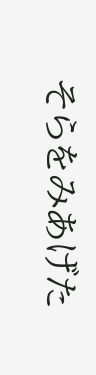そらをみあげた